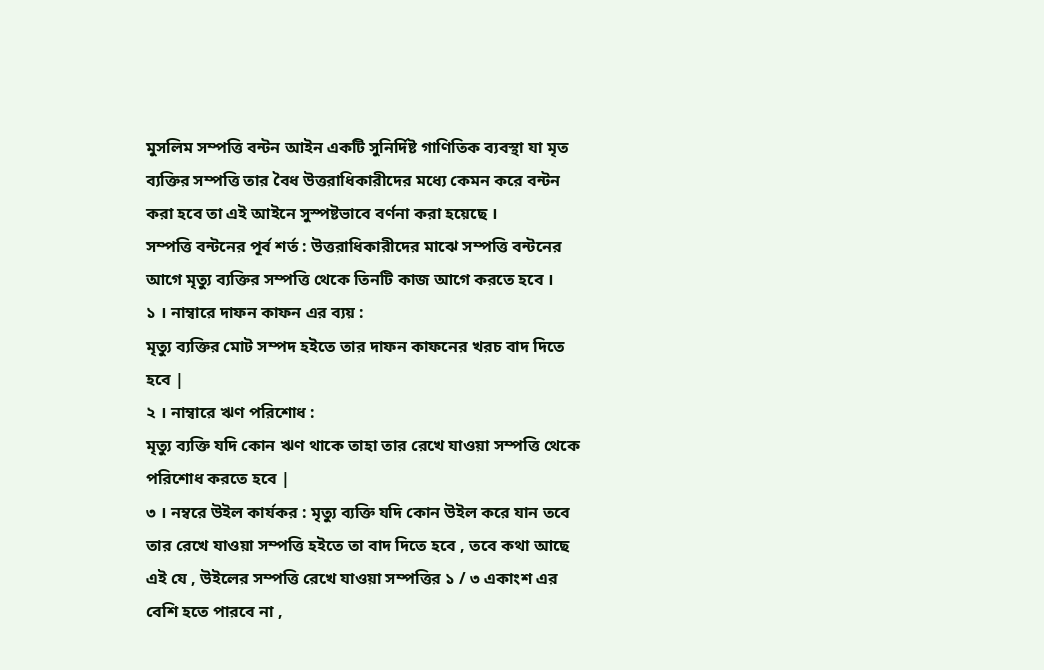মুসলিম সম্পত্তি বন্টন আইন একটি সুনির্দিষ্ট গাণিতিক ব্যবস্থা যা মৃত ব্যক্তির সম্পত্তি তার বৈধ উত্তরাধিকারীদের মধ্যে কেমন করে বন্টন করা হবে তা এই আইনে সুস্পষ্টভাবে বর্ণনা করা হয়েছে ।
সম্পত্তি বন্টনের পূর্ব শর্ত : উত্তরাধিকারীদের মাঝে সম্পত্তি বন্টনের আগে মৃত্যু ব্যক্তির সম্পত্তি থেকে তিনটি কাজ আগে করতে হবে ।
১ । নাম্বারে দাফন কাফন এর ব্যয় :
মৃত্যু ব্যক্তির মোট সম্পদ হইতে তার দাফন কাফনের খরচ বাদ দিতে হবে |
২ । নাম্বারে ঋণ পরিশোধ :
মৃত্যু ব্যক্তি যদি কোন ঋণ থাকে তাহা তার রেখে যাওয়া সম্পত্তি থেকে পরিশোধ করতে হবে |
৩ । নম্বরে উইল কার্যকর : মৃত্যু ব্যক্তি যদি কোন উইল করে যান তবে তার রেখে যাওয়া সম্পত্তি হইতে তা বাদ দিতে হবে , তবে কথা আছে এই যে , উইলের সম্পত্তি রেখে যাওয়া সম্পত্তির ১ / ৩ একাংশ এর বেশি হতে পারবে না ,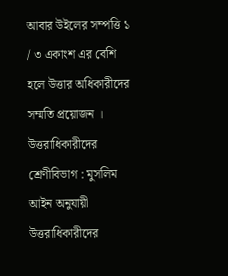আবার উইলের সম্পত্তি ১ / ৩ একাংশ এর বেশি হলে উত্তার অধিকারীদের সম্মতি প্রয়োজন ।
উত্তরাধিকারীদের শ্রেণীবিভাগ : মুসলিম আইন অনুযায়ী উত্তরাধিকারীদের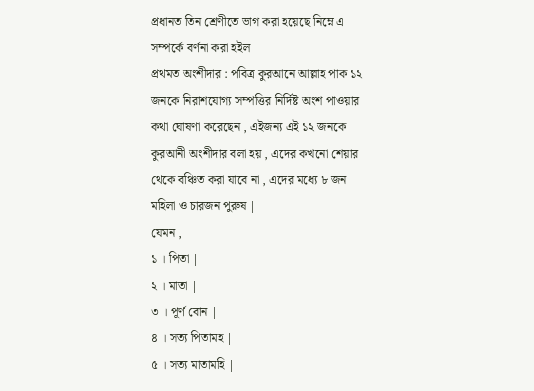প্রধানত তিন শ্রেণীতে ভাগ করা হয়েছে নিম্নে এ সম্পর্কে বর্ণনা করা হইল
প্রথমত অংশীদার : পবিত্র কুরআনে আল্লাহ পাক ১২ জনকে নিরাশযোগ্য সম্পত্তির নির্দিষ্ট অংশ পাওয়ার কথা ঘোষণা করেছেন , এইজন্য এই ১২ জনকে কুরআনী অংশীদার বলা হয় , এদের কখনো শেয়ার থেকে বঞ্চিত করা যাবে না , এদের মধ্যে ৮ জন মহিলা ও চারজন পুরুষ |
যেমন ,
১ । পিতা |
২ । মাতা |
৩ । পূর্ণ বোন |
৪ । সত্য পিতামহ |
৫ । সত্য মাতামহি |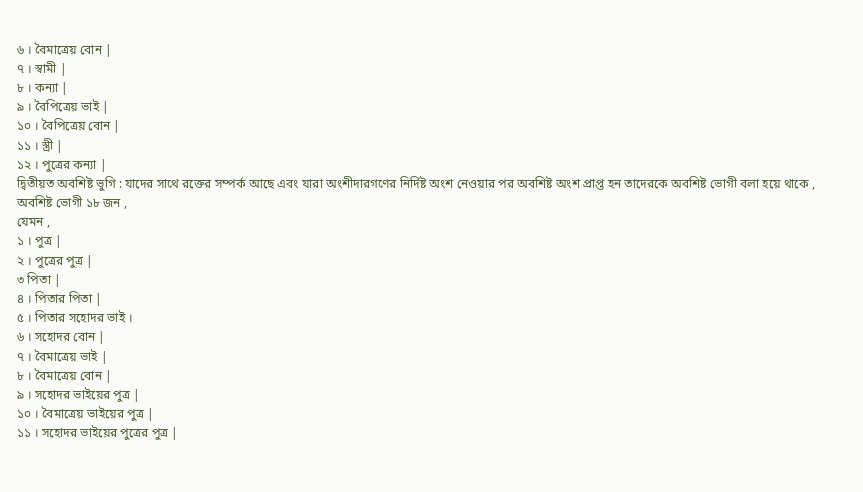৬ । বৈমাত্রেয় বোন |
৭ । স্বামী |
৮ । কন্যা |
৯ । বৈপিত্রেয় ভাই |
১০ । বৈপিত্রেয় বোন |
১১ । স্ত্রী |
১২ । পুত্রের কন্যা |
দ্বিতীয়ত অবশিষ্ট ভুগি : যাদের সাথে রক্তের সম্পর্ক আছে এবং যারা অংশীদারগণের নির্দিষ্ট অংশ নেওয়ার পর অবশিষ্ট অংশ প্রাপ্ত হন তাদেরকে অবশিষ্ট ভোগী বলা হয়ে থাকে , অবশিষ্ট ভোগী ১৮ জন ,
যেমন ,
১ । পুত্র |
২ । পুত্রের পুত্র |
৩ পিতা |
৪ । পিতার পিতা |
৫ । পিতার সহোদর ভাই ।
৬ । সহোদর বোন |
৭ । বৈমাত্রেয় ভাই |
৮ । বৈমাত্রেয় বোন |
৯ । সহোদর ভাইয়ের পুত্র |
১০ । বৈমাত্রেয় ভাইয়ের পুত্র |
১১ । সহোদর ভাইয়ের পুত্রের পুত্র |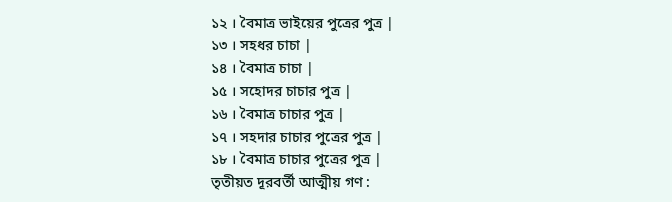১২ । বৈমাত্র ভাইয়ের পুত্রের পুত্র |
১৩ । সহধর চাচা |
১৪ । বৈমাত্র চাচা |
১৫ । সহোদর চাচার পুত্র |
১৬ । বৈমাত্র চাচার পুত্র |
১৭ । সহদার চাচার পুত্রের পুত্র |
১৮ । বৈমাত্র চাচার পুত্রের পুত্র |
তৃতীয়ত দূরবর্তী আত্মীয় গণ :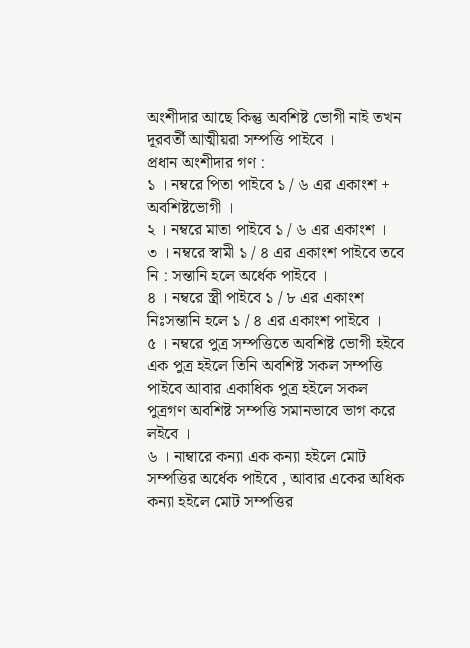অংশীদার আছে কিন্তু অবশিষ্ট ভোগী নাই তখন দূরবর্তী আত্মীয়রা সম্পত্তি পাইবে ।
প্রধান অংশীদার গণ :
১ । নম্বরে পিতা পাইবে ১ / ৬ এর একাংশ + অবশিষ্টভোগী ।
২ । নম্বরে মাতা পাইবে ১ / ৬ এর একাংশ ।
৩ । নম্বরে স্বামী ১ / ৪ এর একাংশ পাইবে তবে নি : সন্তানি হলে অর্ধেক পাইবে ।
৪ । নম্বরে স্ত্রী পাইবে ১ / ৮ এর একাংশ নিঃসন্তানি হলে ১ / ৪ এর একাংশ পাইবে ।
৫ । নম্বরে পুত্র সম্পত্তিতে অবশিষ্ট ভোগী হইবে এক পুত্র হইলে তিনি অবশিষ্ট সকল সম্পত্তি পাইবে আবার একাধিক পুত্র হইলে সকল পুত্রগণ অবশিষ্ট সম্পত্তি সমানভাবে ভাগ করে লইবে ।
৬ । নাম্বারে কন্যা এক কন্যা হইলে মোট সম্পত্তির অর্ধেক পাইবে , আবার একের অধিক কন্যা হইলে মোট সম্পত্তির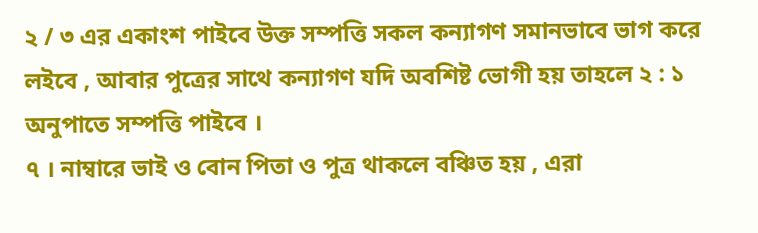২ / ৩ এর একাংশ পাইবে উক্ত সম্পত্তি সকল কন্যাগণ সমানভাবে ভাগ করে লইবে , আবার পুত্রের সাথে কন্যাগণ যদি অবশিষ্ট ভোগী হয় তাহলে ২ : ১ অনুপাতে সম্পত্তি পাইবে ।
৭ । নাম্বারে ভাই ও বোন পিতা ও পুত্র থাকলে বঞ্চিত হয় , এরা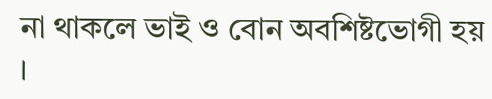না থাকলে ভাই ও বোন অবশিষ্টভোগী হয় ।